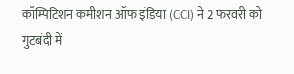कॉम्पिटिशन कमीशन ऑफ इंडिया (CCI) ने 2 फरवरी को गुटबंदी में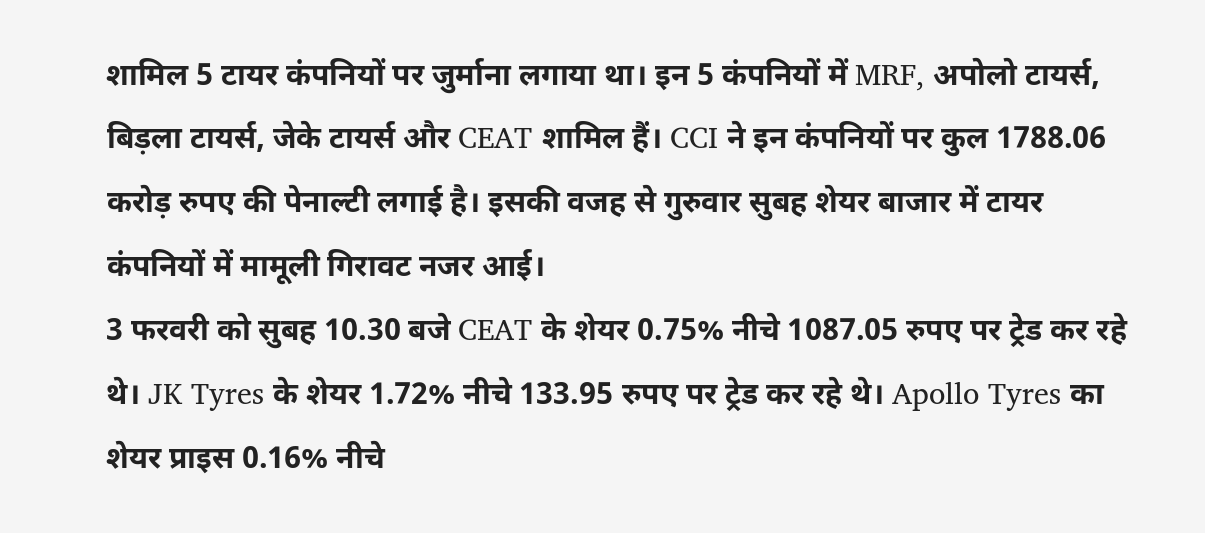शामिल 5 टायर कंपनियों पर जुर्माना लगाया था। इन 5 कंपनियों में MRF, अपोलो टायर्स, बिड़ला टायर्स, जेके टायर्स और CEAT शामिल हैं। CCI ने इन कंपनियों पर कुल 1788.06 करोड़ रुपए की पेनाल्टी लगाई है। इसकी वजह से गुरुवार सुबह शेयर बाजार में टायर कंपनियों में मामूली गिरावट नजर आई।
3 फरवरी को सुबह 10.30 बजे CEAT के शेयर 0.75% नीचे 1087.05 रुपए पर ट्रेड कर रहे थे। JK Tyres के शेयर 1.72% नीचे 133.95 रुपए पर ट्रेड कर रहे थे। Apollo Tyres का शेयर प्राइस 0.16% नीचे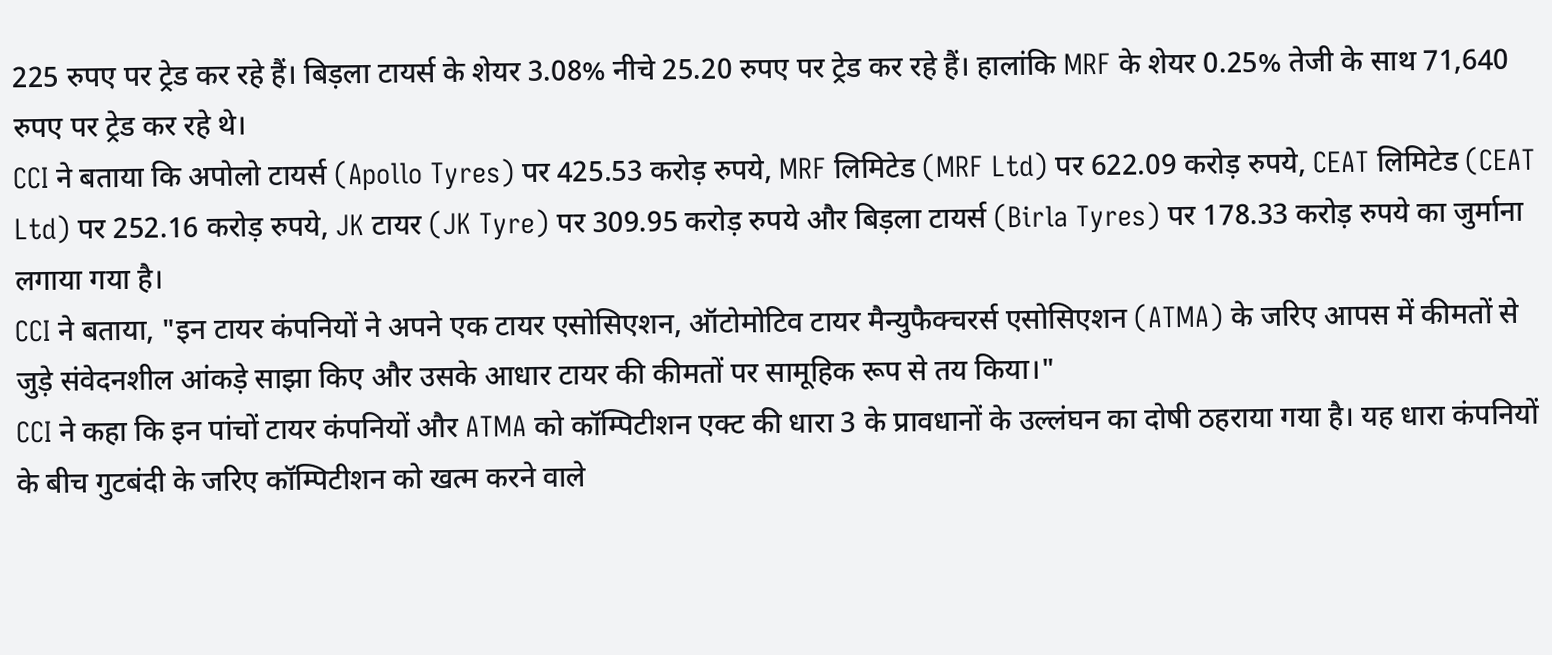225 रुपए पर ट्रेड कर रहे हैं। बिड़ला टायर्स के शेयर 3.08% नीचे 25.20 रुपए पर ट्रेड कर रहे हैं। हालांकि MRF के शेयर 0.25% तेजी के साथ 71,640 रुपए पर ट्रेड कर रहे थे।
CCI ने बताया कि अपोलो टायर्स (Apollo Tyres) पर 425.53 करोड़ रुपये, MRF लिमिटेड (MRF Ltd) पर 622.09 करोड़ रुपये, CEAT लिमिटेड (CEAT Ltd) पर 252.16 करोड़ रुपये, JK टायर (JK Tyre) पर 309.95 करोड़ रुपये और बिड़ला टायर्स (Birla Tyres) पर 178.33 करोड़ रुपये का जुर्माना लगाया गया है।
CCI ने बताया, "इन टायर कंपनियों ने अपने एक टायर एसोसिएशन, ऑटोमोटिव टायर मैन्युफैक्चरर्स एसोसिएशन (ATMA) के जरिए आपस में कीमतों से जुड़े संवेदनशील आंकड़े साझा किए और उसके आधार टायर की कीमतों पर सामूहिक रूप से तय किया।"
CCI ने कहा कि इन पांचों टायर कंपनियों और ATMA को कॉम्पिटीशन एक्ट की धारा 3 के प्रावधानों के उल्लंघन का दोषी ठहराया गया है। यह धारा कंपनियों के बीच गुटबंदी के जरिए कॉम्पिटीशन को खत्म करने वाले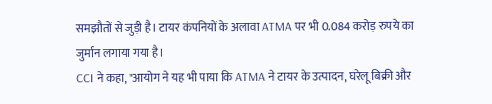समझौतों से जुड़ी है। टायर कंपनियों के अलावा ATMA पर भी 0.084 करोड़ रुपये का जुर्मान लगाया गया है।
CCI ने कहा, "आयोग ने यह भी पाया कि ATMA ने टायर के उत्पादन, घरेलू बिक्री और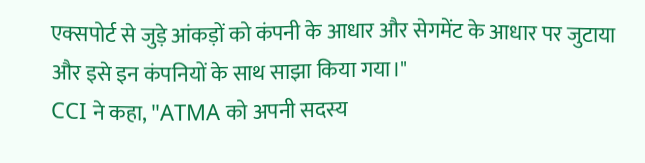एक्सपोर्ट से जुड़े आंकड़ों को कंपनी के आधार और सेगमेंट के आधार पर जुटाया और इसे इन कंपनियों के साथ साझा किया गया।"
CCI ने कहा, "ATMA को अपनी सदस्य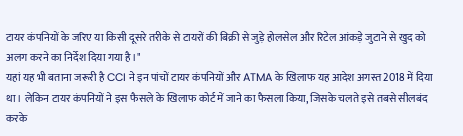टायर कंपनियों के जरिए या किसी दूसरे तरीके से टायरों की बिक्री से जुड़े होलसेल और रिटेल आंकड़े जुटाने से खुद को अलग करने का निर्देश दिया गया है।"
यहां यह भी बताना जरूरी है CCI ने इन पांचों टायर कंपनियों और ATMA के खिलाफ यह आदेश अगस्त 2018 में दिया था। लेकिन टायर कंपनियों ने इस फैसले के खिलाफ कोर्ट में जाने का फैसला किया, जिसके चलते इसे तबसे सीलबंद करके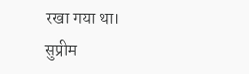रखा गया था। सुप्रीम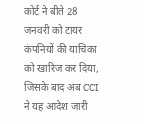कोर्ट ने बीते 28 जनवरी को टायर कंपनियों की याचिका को खारिज कर दिया, जिसके बाद अब CCI ने यह आदेश जारी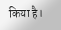किया है।